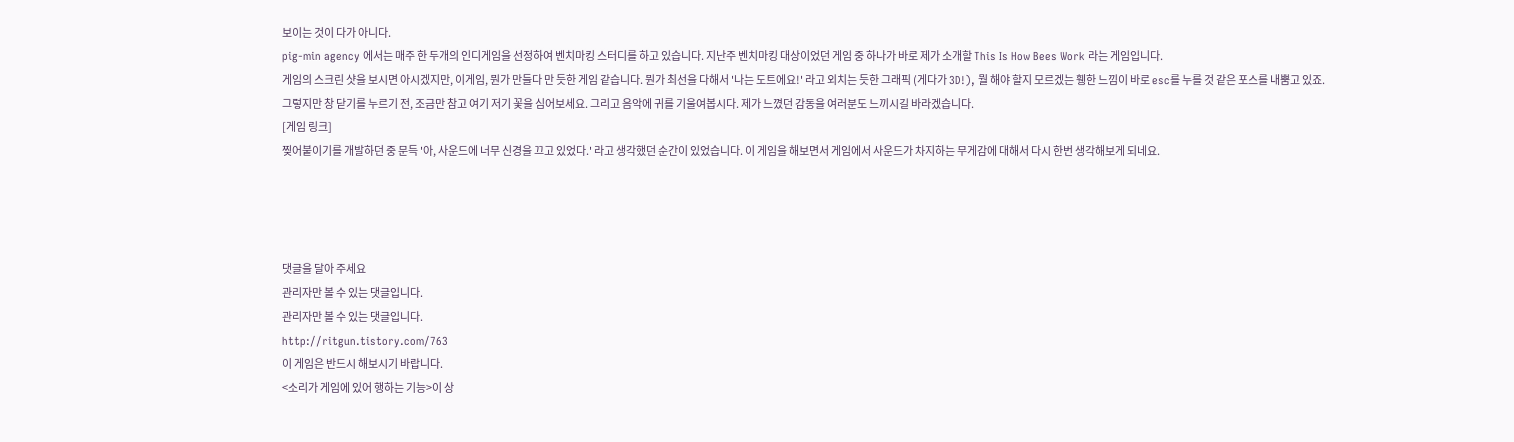보이는 것이 다가 아니다.
pig-min agency 에서는 매주 한 두개의 인디게임을 선정하여 벤치마킹 스터디를 하고 있습니다. 지난주 벤치마킹 대상이었던 게임 중 하나가 바로 제가 소개할 This Is How Bees Work 라는 게임입니다.
게임의 스크린 샷을 보시면 아시겠지만, 이게임, 뭔가 만들다 만 듯한 게임 같습니다. 뭔가 최선을 다해서 '나는 도트에요!' 라고 외치는 듯한 그래픽 (게다가 3D!), 뭘 해야 할지 모르겠는 휑한 느낌이 바로 esc를 누를 것 같은 포스를 내뿜고 있죠.
그렇지만 창 닫기를 누르기 전, 조금만 참고 여기 저기 꽃을 심어보세요. 그리고 음악에 귀를 기울여봅시다. 제가 느꼈던 감동을 여러분도 느끼시길 바라겠습니다.
[게임 링크]
찢어붙이기를 개발하던 중 문득 '아, 사운드에 너무 신경을 끄고 있었다.' 라고 생각했던 순간이 있었습니다. 이 게임을 해보면서 게임에서 사운드가 차지하는 무게감에 대해서 다시 한번 생각해보게 되네요.




댓글을 달아 주세요
관리자만 볼 수 있는 댓글입니다.
관리자만 볼 수 있는 댓글입니다.
http://ritgun.tistory.com/763
이 게임은 반드시 해보시기 바랍니다.
<소리가 게임에 있어 행하는 기능>이 상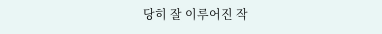당히 잘 이루어진 작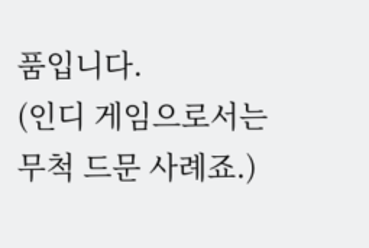품입니다.
(인디 게임으로서는 무척 드문 사례죠.)